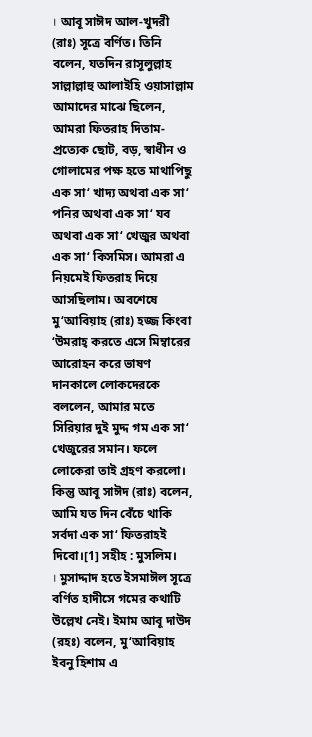। আবূ সাঈদ আল-খুদরী (রাঃ) সূত্রে বর্ণিত। তিনি বলেন, যতদিন রাসূলুল্লাহ সাল্লাল্লাহু আলাইহি ওয়াসাল্লাম আমাদের মাঝে ছিলেন, আমরা ফিতরাহ দিতাম- প্রত্যেক ছোট, বড়, স্বাধীন ও গোলামের পক্ষ হতে মাথাপিছু এক সা‘ খাদ্য অথবা এক সা‘ পনির অথবা এক সা‘ যব অথবা এক সা‘ খেজুর অথবা এক সা‘ কিসমিস। আমরা এ নিয়মেই ফিতরাহ দিয়ে আসছিলাম। অবশেষে মু‘আবিয়াহ (রাঃ) হজ্জ কিংবা ‘উমরাহ্ করতে এসে মিম্বারের আরোহন করে ভাষণ দানকালে লোকদেরকে বললেন, আমার মতে সিরিয়ার দুই মুদ্দ গম এক সা‘ খেজুরের সমান। ফলে লোকেরা তাই গ্রহণ করলো। কিন্তু আবূ সাঈদ (রাঃ) বলেন, আমি যত দিন বেঁচে থাকি সর্বদা এক সা‘ ফিতরাহই দিবো।[1] সহীহ : মুসলিম।
। মুসাদ্দাদ হতে ইসমাঈল সূত্রে বর্ণিত হাদীসে গমের কথাটি উল্লেখ নেই। ইমাম আবূ দাউদ (রহঃ) বলেন, মু‘আবিয়াহ ইবনু হিশাম এ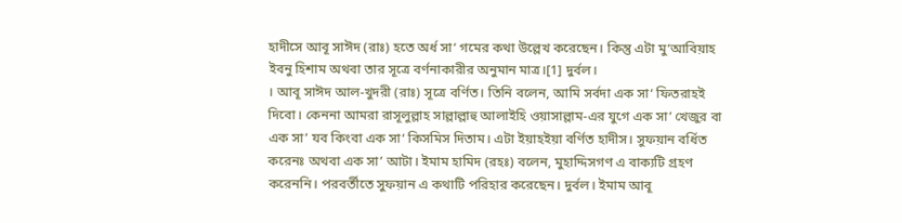হাদীসে আবূ সাঈদ (রাঃ) হতে অর্ধ সা‘ গমের কথা উল্লেখ করেছেন। কিন্তু এটা মু‘আবিয়াহ ইবনু হিশাম অথবা তার সূত্রে বর্ণনাকারীর অনুমান মাত্র।[1] দুর্বল।
। আবূ সাঈদ আল-খুদরী (রাঃ) সূত্রে বর্ণিত। তিনি বলেন, আমি সর্বদা এক সা‘ ফিতরাহই দিবো। কেননা আমরা রাসূলুল্লাহ সাল্লাল্লাহু আলাইহি ওয়াসাল্লাম-এর যুগে এক সা’ খেজুর বা এক সা’ যব কিংবা এক সা‘ কিসমিস দিতাম। এটা ইয়াহইয়া বর্ণিত হাদীস। সুফয়ান বর্ধিত করেনঃ অথবা এক সা’ আটা। ইমাম হামিদ (রহঃ) বলেন, মুহাদ্দিসগণ এ বাক্যটি গ্রহণ করেননি। পরবর্তীতে সুফয়ান এ কথাটি পরিহার করেছেন। দুর্বল। ইমাম আবূ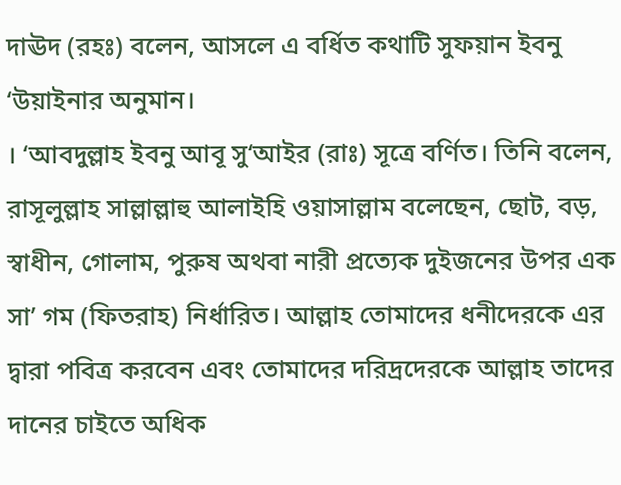দাঊদ (রহঃ) বলেন, আসলে এ বর্ধিত কথাটি সুফয়ান ইবনু ‘উয়াইনার অনুমান।
। ‘আবদুল্লাহ ইবনু আবূ সু‘আইর (রাঃ) সূত্রে বর্ণিত। তিনি বলেন, রাসূলুল্লাহ সাল্লাল্লাহু আলাইহি ওয়াসাল্লাম বলেছেন, ছোট, বড়, স্বাধীন, গোলাম, পুরুষ অথবা নারী প্রত্যেক দুইজনের উপর এক সা’ গম (ফিতরাহ) নির্ধারিত। আল্লাহ তোমাদের ধনীদেরকে এর দ্বারা পবিত্র করবেন এবং তোমাদের দরিদ্রদেরকে আল্লাহ তাদের দানের চাইতে অধিক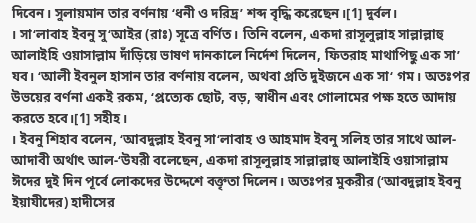দিবেন। সুলায়মান তার বর্ণনায় ‘ধনী ও দরিদ্র’ শব্দ বৃদ্ধি করেছেন।[1] দুর্বল।
। সা‘লাবাহ ইবনু সু‘আইর (রাঃ) সূত্রে বর্ণিত। তিনি বলেন, একদা রাসূলুল্লাহ সাল্লাল্লাহু আলাইহি ওয়াসাল্লাম দাঁড়িয়ে ভাষণ দানকালে নির্দেশ দিলেন, ফিতরাহ মাথাপিছু এক সা’ যব। ‘আলী ইবনুল হাসান তার বর্ণনায় বলেন, অথবা প্রতি দুইজনে এক সা‘ গম। অতঃপর উভয়ের বর্ণনা একই রকম, ‘প্রত্যেক ছোট, বড়, স্বাধীন এবং গোলামের পক্ষ হতে আদায় করতে হবে।[1] সহীহ।
। ইবনু শিহাব বলেন, ‘আবদুল্লাহ ইবনু সা‘লাবাহ ও আহমাদ ইবনু সলিহ তার সাথে আল-আদাবী অর্থাৎ আল-‘উযরী বলেছেন, একদা রাসূলুল্লাহ সাল্লাল্লাহু আলাইহি ওয়াসাল্লাম ঈদের দুই দিন পূর্বে লোকদের উদ্দেশে বক্তৃতা দিলেন। অতঃপর মুকরীর (‘আবদুল্লাহ ইবনু ইয়াযীদের) হাদীসের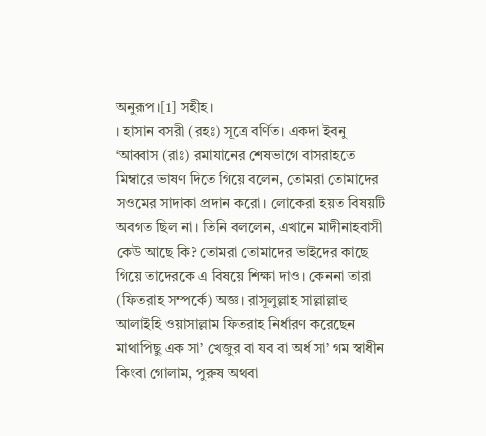অনুরূপ।[1] সহীহ।
। হাসান বসরী (রহঃ) সূত্রে বর্ণিত। একদা ইবনু ‘আব্বাস (রাঃ) রমাযানের শেষভাগে বাসরাহতে মিম্বারে ভাষণ দিতে গিয়ে বলেন, তোমরা তোমাদের সওমের সাদাকা প্রদান করো। লোকেরা হয়ত বিষয়টি অবগত ছিল না। তিনি বললেন, এখানে মাদীনাহবাসী কেউ আছে কি? তোমরা তোমাদের ভাইদের কাছে গিয়ে তাদেরকে এ বিষয়ে শিক্ষা দাও। কেননা তারা (ফিতরাহ সম্পর্কে) অজ্ঞ। রাসূলুল্লাহ সাল্লাল্লাহু আলাইহি ওয়াসাল্লাম ফিতরাহ নির্ধারণ করেছেন মাথাপিছু এক সা’ খেজুর বা যব বা অর্ধ সা’ গম স্বাধীন কিংবা গোলাম, পুরুষ অথবা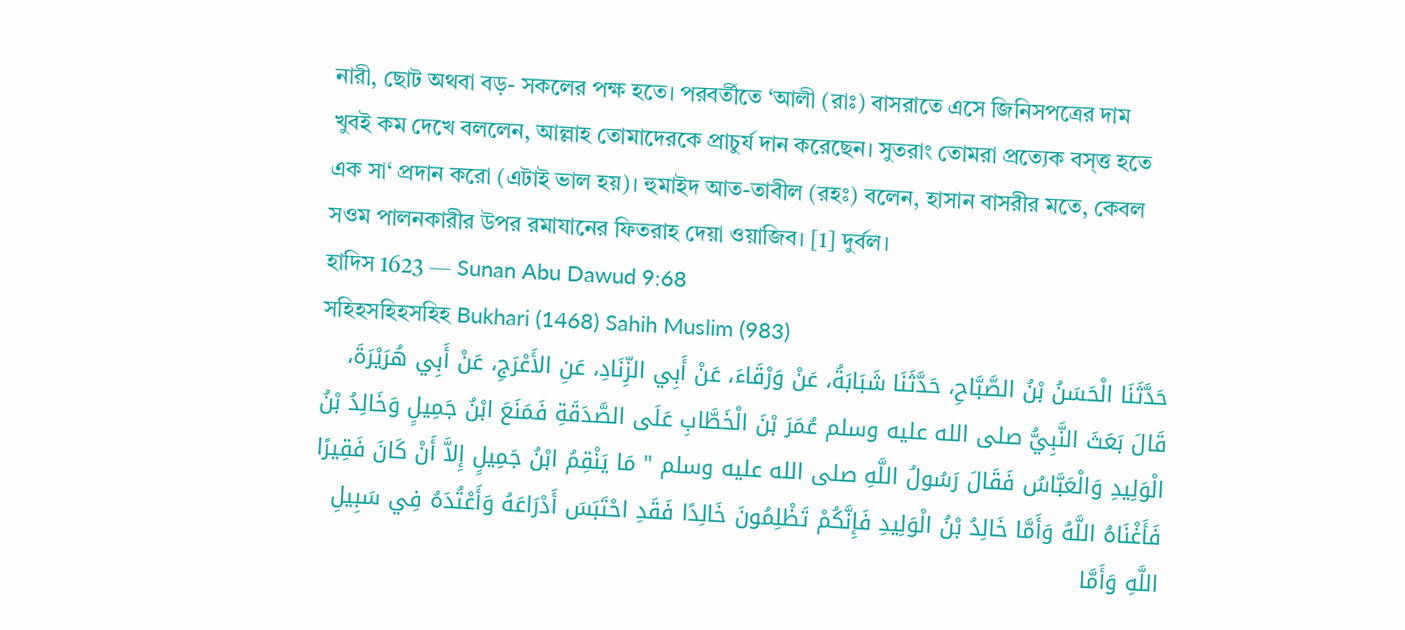নারী, ছোট অথবা বড়- সকলের পক্ষ হতে। পরবর্তীতে ‘আলী (রাঃ) বাসরাতে এসে জিনিসপত্রের দাম খুবই কম দেখে বললেন, আল্লাহ তোমাদেরকে প্রাচুর্য দান করেছেন। সুতরাং তোমরা প্রত্যেক বস্ত্ত হতে এক সা‘ প্রদান করো (এটাই ভাল হয়)। হুমাইদ আত-তাবীল (রহঃ) বলেন, হাসান বাসরীর মতে, কেবল সওম পালনকারীর উপর রমাযানের ফিতরাহ দেয়া ওয়াজিব। [1] দুর্বল।
হাদিস 1623 — Sunan Abu Dawud 9:68
সহিহসহিহসহিহ Bukhari (1468) Sahih Muslim (983)
حَدَّثَنَا الْحَسَنُ بْنُ الصَّبَّاحِ، حَدَّثَنَا شَبَابَةُ، عَنْ وَرْقَاءَ، عَنْ أَبِي الزِّنَادِ، عَنِ الأَعْرَجِ، عَنْ أَبِي هُرَيْرَةَ، قَالَ بَعَثَ النَّبِيُّ صلى الله عليه وسلم عُمَرَ بْنَ الْخَطَّابِ عَلَى الصَّدَقَةِ فَمَنَعَ ابْنُ جَمِيلٍ وَخَالِدُ بْنُ الْوَلِيدِ وَالْعَبَّاسُ فَقَالَ رَسُولُ اللَّهِ صلى الله عليه وسلم " مَا يَنْقِمُ ابْنُ جَمِيلٍ إِلاَّ أَنْ كَانَ فَقِيرًا فَأَغْنَاهُ اللَّهُ وَأَمَّا خَالِدُ بْنُ الْوَلِيدِ فَإِنَّكُمْ تَظْلِمُونَ خَالِدًا فَقَدِ احْتَبَسَ أَدْرَاعَهُ وَأَعْتُدَهُ فِي سَبِيلِ اللَّهِ وَأَمَّا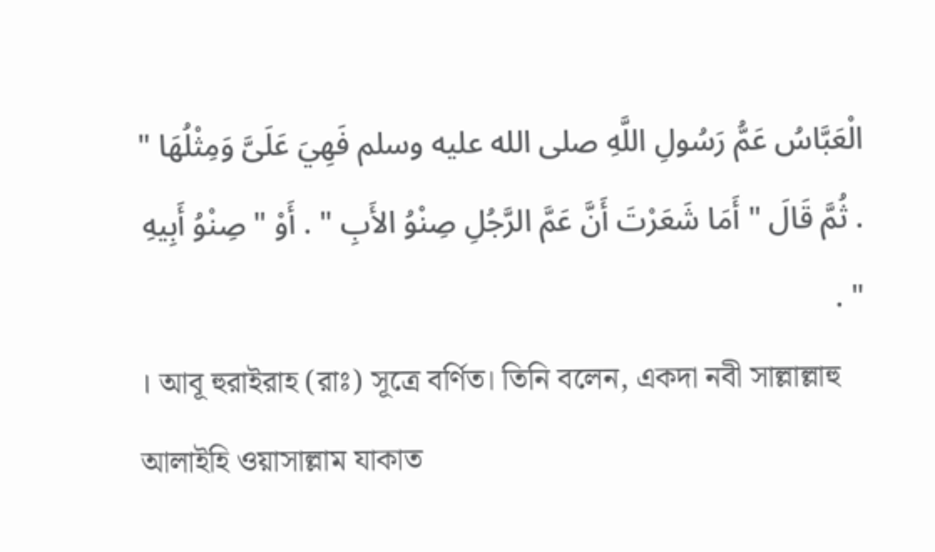الْعَبَّاسُ عَمُّ رَسُولِ اللَّهِ صلى الله عليه وسلم فَهِيَ عَلَىَّ وَمِثْلُهَا " . ثُمَّ قَالَ " أَمَا شَعَرْتَ أَنَّ عَمَّ الرَّجُلِ صِنْوُ الأَبِ " . أَوْ " صِنْوُ أَبِيهِ " .
। আবূ হুরাইরাহ (রাঃ) সূত্রে বর্ণিত। তিনি বলেন, একদা নবী সাল্লাল্লাহু আলাইহি ওয়াসাল্লাম যাকাত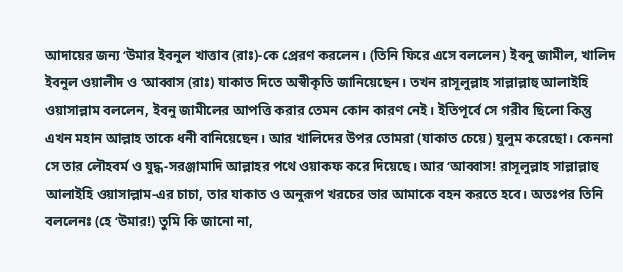আদায়ের জন্য ‘উমার ইবনুল খাত্তাব (রাঃ)-কে প্রেরণ করলেন। (তিনি ফিরে এসে বললেন) ইবনু জামীল, খালিদ ইবনুল ওয়ালীদ ও ‘আব্বাস (রাঃ) যাকাত দিতে অস্বীকৃতি জানিয়েছেন। তখন রাসূলুল্লাহ সাল্লাল্লাহু আলাইহি ওয়াসাল্লাম বললেন, ইবনু জামীলের আপত্তি করার তেমন কোন কারণ নেই। ইতিপূর্বে সে গরীব ছিলো কিন্তু এখন মহান আল্লাহ তাকে ধনী বানিয়েছেন। আর খালিদের উপর তোমরা (যাকাত চেয়ে) যুলুম করেছো। কেননা সে তার লৌহবর্ম ও যুদ্ধ-সরঞ্জামাদি আল্লাহর পথে ওয়াকফ করে দিয়েছে। আর ‘আব্বাস! রাসূলুল্লাহ সাল্লাল্লাহু আলাইহি ওয়াসাল্লাম-এর চাচা, তার যাকাত ও অনুরূপ খরচের ভার আমাকে বহন করতে হবে। অতঃপর তিনি বললেনঃ (হে ‘উমার!) তুমি কি জানো না,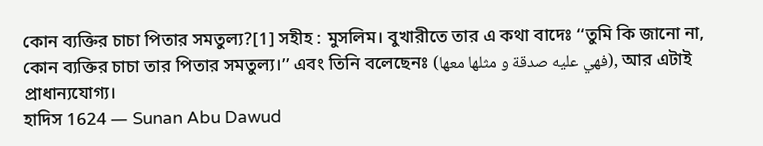কোন ব্যক্তির চাচা পিতার সমতুল্য?[1] সহীহ : মুসলিম। বুখারীতে তার এ কথা বাদেঃ ‘‘তুমি কি জানো না, কোন ব্যক্তির চাচা তার পিতার সমতুল্য।’’ এবং তিনি বলেছেনঃ (فهي عليه صدقة و مثلها معها), আর এটাই প্রাধান্যযোগ্য।
হাদিস 1624 — Sunan Abu Dawud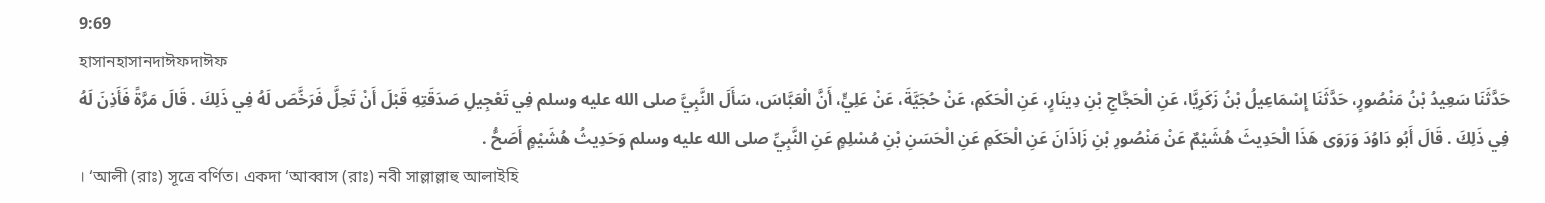9:69
হাসানহাসানদাঈফদাঈফ
حَدَّثَنَا سَعِيدُ بْنُ مَنْصُورٍ، حَدَّثَنَا إِسْمَاعِيلُ بْنُ زَكَرِيَّا، عَنِ الْحَجَّاجِ بْنِ دِينَارٍ، عَنِ الْحَكَمِ، عَنْ حُجَيَّةَ، عَنْ عَلِيٍّ، أَنَّ الْعَبَّاسَ، سَأَلَ النَّبِيَّ صلى الله عليه وسلم فِي تَعْجِيلِ صَدَقَتِهِ قَبْلَ أَنْ تَحِلَّ فَرَخَّصَ لَهُ فِي ذَلِكَ . قَالَ مَرَّةً فَأَذِنَ لَهُ فِي ذَلِكَ . قَالَ أَبُو دَاوُدَ وَرَوَى هَذَا الْحَدِيثَ هُشَيْمٌ عَنْ مَنْصُورِ بْنِ زَاذَانَ عَنِ الْحَكَمِ عَنِ الْحَسَنِ بْنِ مُسْلِمٍ عَنِ النَّبِيِّ صلى الله عليه وسلم وَحَدِيثُ هُشَيْمٍ أَصَحُّ .
। ‘আলী (রাঃ) সূত্রে বর্ণিত। একদা ‘আব্বাস (রাঃ) নবী সাল্লাল্লাহু আলাইহি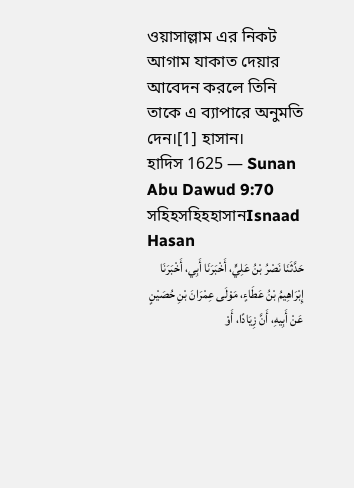ওয়াসাল্লাম এর নিকট আগাম যাকাত দেয়ার আবেদন করলে তিনি তাকে এ ব্যাপারে অনুমতি দেন।[1] হাসান।
হাদিস 1625 — Sunan Abu Dawud 9:70
সহিহসহিহহাসানIsnaad Hasan
حَدَّثَنَا نَصْرُ بْنُ عَلِيٍّ، أَخْبَرَنَا أَبِي، أَخْبَرَنَا إِبْرَاهِيمُ بْنُ عَطَاءٍ، مَوْلَى عِمْرَانَ بْنِ حُصَيْنٍ عَنْ أَبِيهِ، أَنَّ زِيَادًا، أَوْ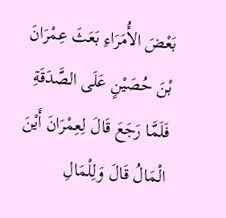بَعْضَ الأُمَرَاءِ بَعَثَ عِمْرَانَ بْنَ حُصَيْنٍ عَلَى الصَّدَقَةِ فَلَمَّا رَجَعَ قَالَ لِعِمْرَانَ أَيْنَ الْمَالُ قَالَ وَلِلْمَالِ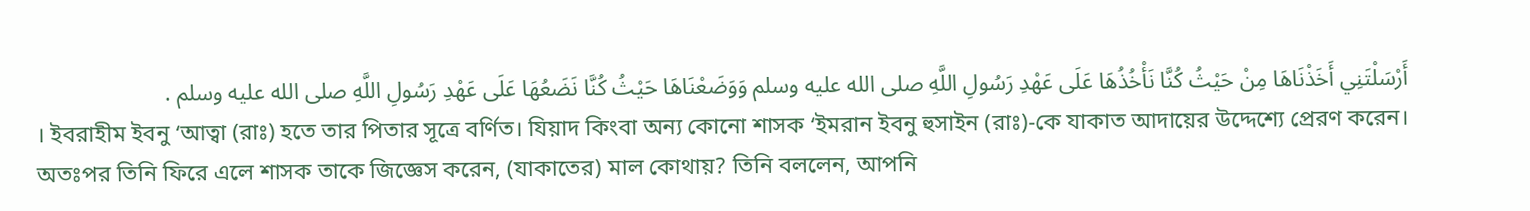أَرْسَلْتَنِي أَخَذْنَاهَا مِنْ حَيْثُ كُنَّا نَأْخُذُهَا عَلَى عَهْدِ رَسُولِ اللَّهِ صلى الله عليه وسلم وَوَضَعْنَاهَا حَيْثُ كُنَّا نَضَعُهَا عَلَى عَهْدِ رَسُولِ اللَّهِ صلى الله عليه وسلم .
। ইবরাহীম ইবনু ‘আত্বা (রাঃ) হতে তার পিতার সূত্রে বর্ণিত। যিয়াদ কিংবা অন্য কোনো শাসক ‘ইমরান ইবনু হুসাইন (রাঃ)-কে যাকাত আদায়ের উদ্দেশ্যে প্রেরণ করেন। অতঃপর তিনি ফিরে এলে শাসক তাকে জিজ্ঞেস করেন, (যাকাতের) মাল কোথায়? তিনি বললেন, আপনি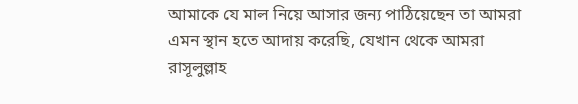আমাকে যে মাল নিয়ে আসার জন্য পাঠিয়েছেন তা আমরা এমন স্থান হতে আদায় করেছি, যেখান থেকে আমরা রাসূলুল্লাহ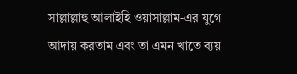সাল্লাল্লাহু আলাইহি ওয়াসাল্লাম-এর যুগে আদায় করতাম এবং তা এমন খাতে ব্যয়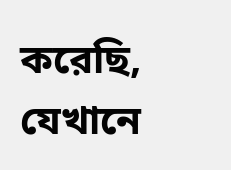করেছি, যেখানে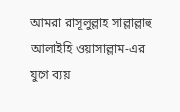আমরা রাসূলুল্লাহ সাল্লাল্লাহু আলাইহি ওয়াসাল্লাম-এর যুগে ব্যয়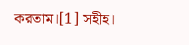করতাম।[1] সহীহ।